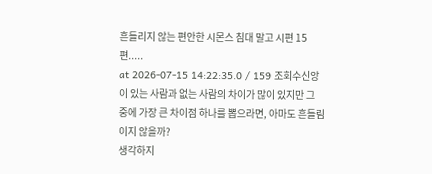흔들리지 않는 편안한 시몬스 침대 말고 시편 15편.....
at 2026-07-15 14:22:35.0 / 159 조회수신앙이 있는 사람과 없는 사람의 차이가 많이 있지만 그 중에 가장 큰 차이점 하나를 뽑으라면, 아마도 흔들림이지 않을까?
생각하지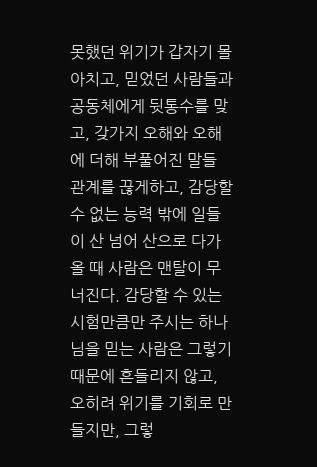못했던 위기가 갑자기 몰아치고, 믿었던 사람들과 공동체에게 뒷통수를 맞고, 갖가지 오해와 오해에 더해 부풀어진 말들 관계를 끊게하고, 감당할 수 없는 능력 밖에 일들이 산 넘어 산으로 다가올 때 사람은 맨탈이 무너진다. 감당할 수 있는 시험만큼만 주시는 하나님을 믿는 사람은 그렇기 때문에 흔들리지 않고, 오히려 위기를 기회로 만들지만, 그렇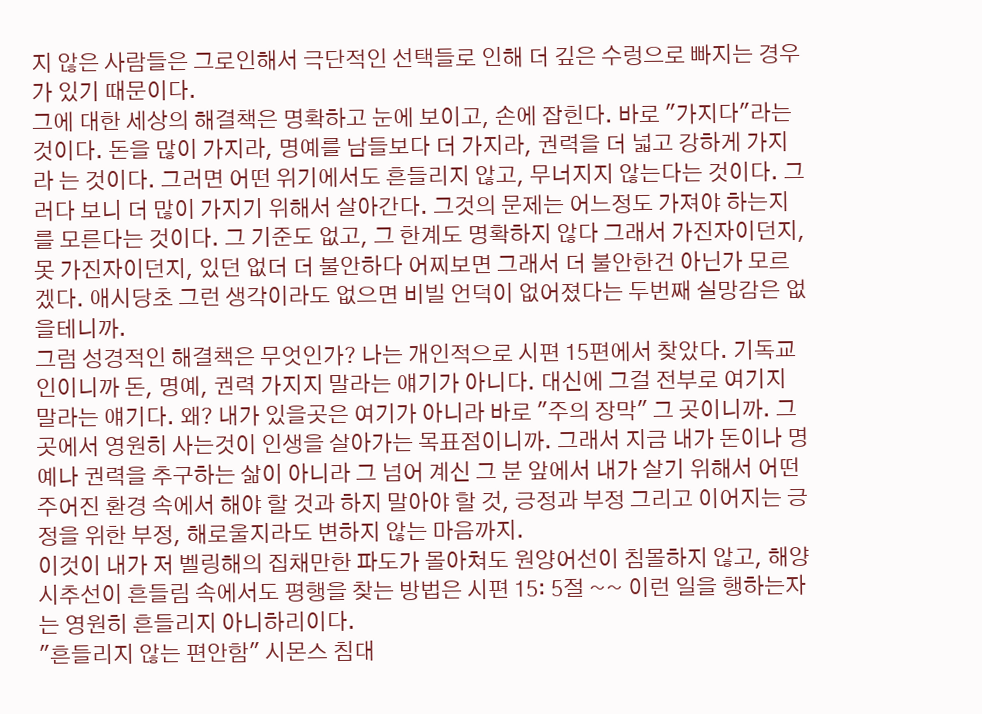지 않은 사람들은 그로인해서 극단적인 선택들로 인해 더 깊은 수렁으로 빠지는 경우가 있기 때문이다.
그에 대한 세상의 해결책은 명확하고 눈에 보이고, 손에 잡힌다. 바로 "가지다"라는 것이다. 돈을 많이 가지라, 명예를 남들보다 더 가지라, 권력을 더 넓고 강하게 가지라 는 것이다. 그러면 어떤 위기에서도 흔들리지 않고, 무너지지 않는다는 것이다. 그러다 보니 더 많이 가지기 위해서 살아간다. 그것의 문제는 어느정도 가져야 하는지를 모른다는 것이다. 그 기준도 없고, 그 한계도 명확하지 않다 그래서 가진자이던지, 못 가진자이던지, 있던 없더 더 불안하다 어찌보면 그래서 더 불안한건 아닌가 모르겠다. 애시당초 그런 생각이라도 없으면 비빌 언덕이 없어졌다는 두번째 실망감은 없을테니까.
그럼 성경적인 해결책은 무엇인가? 나는 개인적으로 시편 15편에서 찾았다. 기독교인이니까 돈, 명예, 권력 가지지 말라는 얘기가 아니다. 대신에 그걸 전부로 여기지 말라는 얘기다. 왜? 내가 있을곳은 여기가 아니라 바로 "주의 장막" 그 곳이니까. 그곳에서 영원히 사는것이 인생을 살아가는 목표점이니까. 그래서 지금 내가 돈이나 명예나 권력을 추구하는 삶이 아니라 그 넘어 계신 그 분 앞에서 내가 살기 위해서 어떤 주어진 환경 속에서 해야 할 것과 하지 말아야 할 것, 긍정과 부정 그리고 이어지는 긍정을 위한 부정, 해로울지라도 변하지 않는 마음까지.
이것이 내가 저 벨링해의 집채만한 파도가 몰아쳐도 원양어선이 침몰하지 않고, 해양 시추선이 흔들림 속에서도 평행을 찾는 방법은 시편 15: 5절 ~~ 이런 일을 행하는자는 영원히 흔들리지 아니하리이다.
"흔들리지 않는 편안함" 시몬스 침대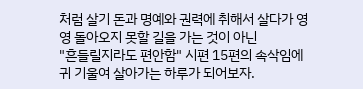처럼 살기 돈과 명예와 권력에 취해서 살다가 영영 돌아오지 못할 길을 가는 것이 아닌
"흔들릴지라도 편안함" 시편 15편의 속삭임에 귀 기울여 살아가는 하루가 되어보자.